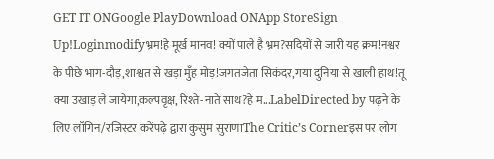GET IT ONGoogle PlayDownload ONApp StoreSign Up!Loginmodifyभ्रम!हे मूर्ख मानव! क्यों पाले है भ्रम?सदियों से जारी यह क्रम!नश्वर के पीछे भाग-दौड़,शाश्वत से खड़ा मुँह मोड़!जगतजेता सिकंदर,गया दुनिया से खाली हाथ!तू क्या उखाड़ ले जायेगा,कल्पवृक्ष, रिश्ते-नाते साथ?हे म...LabelDirected by पढ़ने के लिए लॉगिन/रजिस्टर करेंपढ़े द्वारा कुसुम सुराणाThe Critic’s Cornerइस पर लोग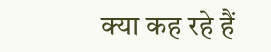क्या कह रहे हैं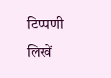टिप्पणी लिखें